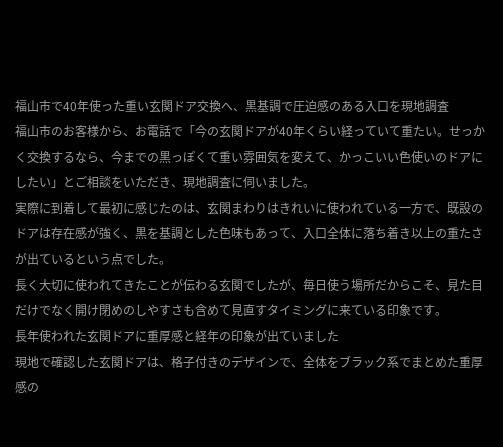福山市で40年使った重い玄関ドア交換へ、黒基調で圧迫感のある入口を現地調査
福山市のお客様から、お電話で「今の玄関ドアが40年くらい経っていて重たい。せっかく交換するなら、今までの黒っぽくて重い雰囲気を変えて、かっこいい色使いのドアにしたい」とご相談をいただき、現地調査に伺いました。
実際に到着して最初に感じたのは、玄関まわりはきれいに使われている一方で、既設のドアは存在感が強く、黒を基調とした色味もあって、入口全体に落ち着き以上の重たさが出ているという点でした。
長く大切に使われてきたことが伝わる玄関でしたが、毎日使う場所だからこそ、見た目だけでなく開け閉めのしやすさも含めて見直すタイミングに来ている印象です。
長年使われた玄関ドアに重厚感と経年の印象が出ていました
現地で確認した玄関ドアは、格子付きのデザインで、全体をブラック系でまとめた重厚感の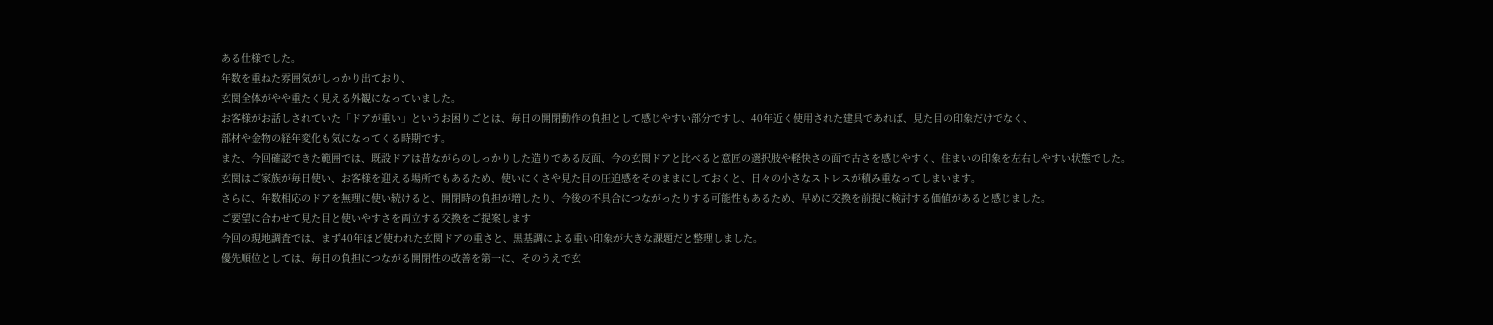ある仕様でした。
年数を重ねた雰囲気がしっかり出ており、
玄関全体がやや重たく見える外観になっていました。
お客様がお話しされていた「ドアが重い」というお困りごとは、毎日の開閉動作の負担として感じやすい部分ですし、40年近く使用された建具であれば、見た目の印象だけでなく、
部材や金物の経年変化も気になってくる時期です。
また、今回確認できた範囲では、既設ドアは昔ながらのしっかりした造りである反面、今の玄関ドアと比べると意匠の選択肢や軽快さの面で古さを感じやすく、住まいの印象を左右しやすい状態でした。
玄関はご家族が毎日使い、お客様を迎える場所でもあるため、使いにくさや見た目の圧迫感をそのままにしておくと、日々の小さなストレスが積み重なってしまいます。
さらに、年数相応のドアを無理に使い続けると、開閉時の負担が増したり、今後の不具合につながったりする可能性もあるため、早めに交換を前提に検討する価値があると感じました。
ご要望に合わせて見た目と使いやすさを両立する交換をご提案します
今回の現地調査では、まず40年ほど使われた玄関ドアの重さと、黒基調による重い印象が大きな課題だと整理しました。
優先順位としては、毎日の負担につながる開閉性の改善を第一に、そのうえで玄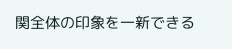関全体の印象を一新できる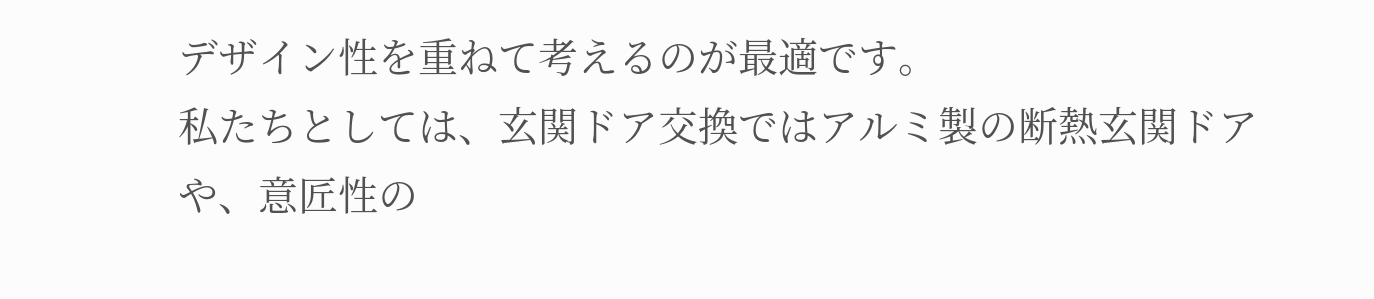デザイン性を重ねて考えるのが最適です。
私たちとしては、玄関ドア交換ではアルミ製の断熱玄関ドアや、意匠性の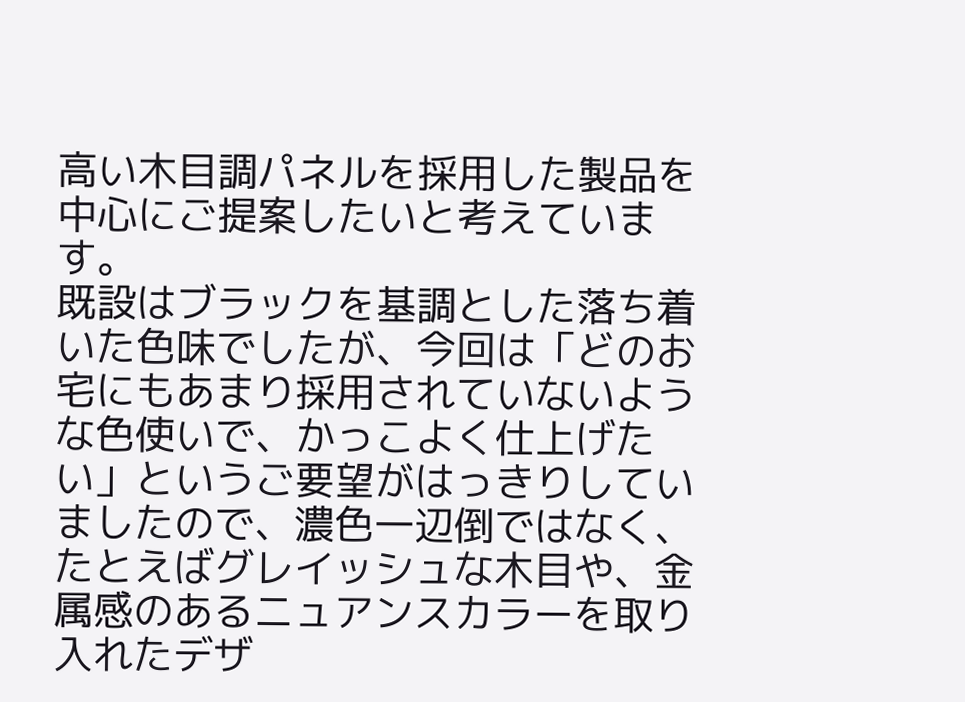高い木目調パネルを採用した製品を中心にご提案したいと考えています。
既設はブラックを基調とした落ち着いた色味でしたが、今回は「どのお宅にもあまり採用されていないような色使いで、かっこよく仕上げたい」というご要望がはっきりしていましたので、濃色一辺倒ではなく、たとえばグレイッシュな木目や、金属感のあるニュアンスカラーを取り入れたデザ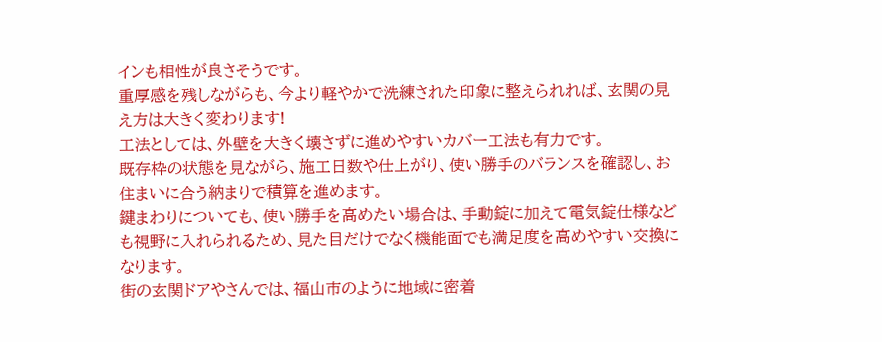インも相性が良さそうです。
重厚感を残しながらも、今より軽やかで洗練された印象に整えられれば、玄関の見え方は大きく変わります!
工法としては、外壁を大きく壊さずに進めやすいカバー工法も有力です。
既存枠の状態を見ながら、施工日数や仕上がり、使い勝手のバランスを確認し、お住まいに合う納まりで積算を進めます。
鍵まわりについても、使い勝手を高めたい場合は、手動錠に加えて電気錠仕様なども視野に入れられるため、見た目だけでなく機能面でも満足度を高めやすい交換になります。
街の玄関ドアやさんでは、福山市のように地域に密着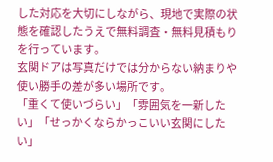した対応を大切にしながら、現地で実際の状態を確認したうえで無料調査・無料見積もりを行っています。
玄関ドアは写真だけでは分からない納まりや使い勝手の差が多い場所です。
「重くて使いづらい」「雰囲気を一新したい」「せっかくならかっこいい玄関にしたい」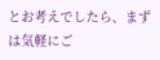とお考えでしたら、まずは気軽にご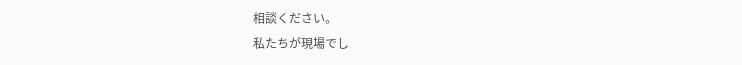相談ください。
私たちが現場でし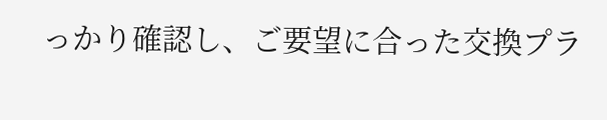っかり確認し、ご要望に合った交換プラ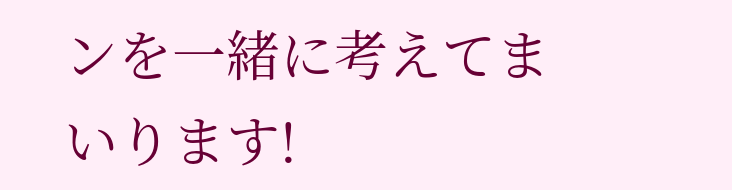ンを一緒に考えてまいります!